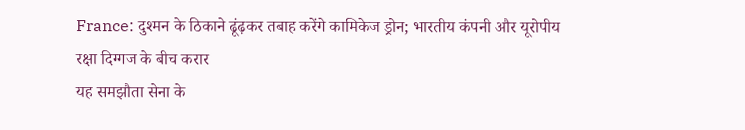France: दुश्मन के ठिकाने ढूंढ़कर तबाह करेंगे कामिकेज ड्रोन; भारतीय कंपनी और यूरोपीय रक्षा दिग्गज के बीच करार
यह समझौता सेना के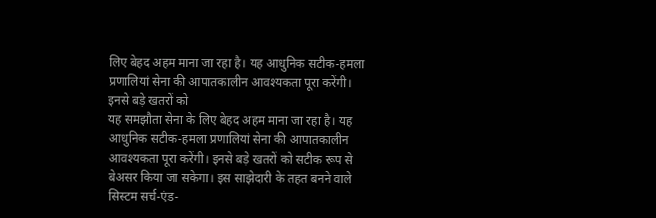लिए बेहद अहम माना जा रहा है। यह आधुनिक सटीक-हमला प्रणालियां सेना की आपातकालीन आवश्यकता पूरा करेंगी। इनसे बड़े खतरों को
यह समझौता सेना के लिए बेहद अहम माना जा रहा है। यह आधुनिक सटीक-हमला प्रणालियां सेना की आपातकालीन आवश्यकता पूरा करेंगी। इनसे बड़े खतरों को सटीक रूप से बेअसर किया जा सकेगा। इस साझेदारी के तहत बनने वाले सिस्टम सर्च-एंड-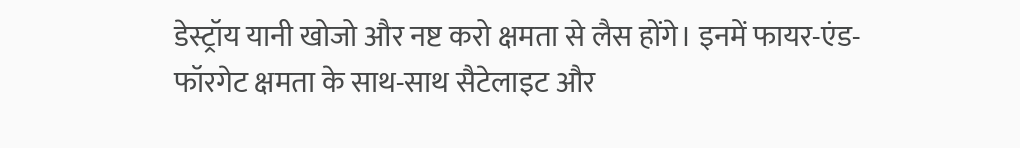डेस्ट्रॉय यानी खोजो और नष्ट करो क्षमता से लैस होंगे। इनमें फायर-एंड-फॉरगेट क्षमता के साथ-साथ सैटेलाइट और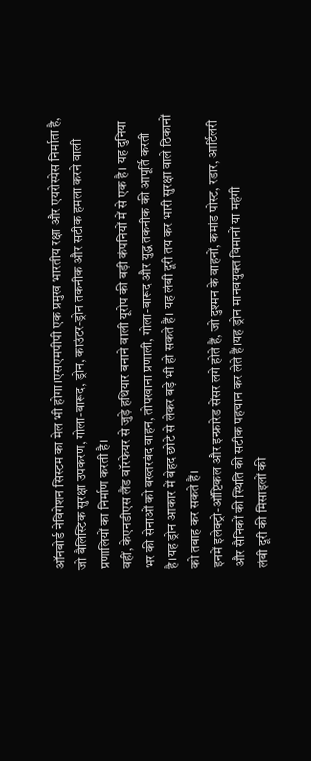ऑनबोर्ड नेविगेशन सिस्टम का मेल भी होगा।एसएमपीपी एक प्रमुख भारतीय रक्षा और एयरोस्पेस निर्माता है, जो बैलिस्टिक सुरक्षा उपकरण, गोला-बारूद, ड्रोन, काउंटर-ड्रोन तकनीक और सटीक हमला करने वाली प्रणालियों का निर्माण करती है।
वहीं, केएनडीएस लैंड वॉरफेयर से जुड़े हथियार बनाने वाली यूरोप की बड़ी कंपनियों में से एक है। यह दुनिया भर की सेनाओं को बख्तरबंद वाहन, तोपखाना प्रणाली, गोला-बारूद और युद्ध तकनीक की आपूर्ति करती है।यह ड्रोन आकार में बेहद छोटे से लेकर बड़े भी हो सकते हैं। यह लंबी दूरी तय कर भारी सुरक्षा वाले ठिकानों को तबाह कर सकते हैं।
इनमें इलेक्ट्रो-ऑप्टिकल और इन्फ्रारेड सेंसर लगे होते हैं, जो दुश्मन के वाहनों, कमांड पोस्ट, रडार, आर्टिलरी और सैनिकों की स्थिति की सटीक पहचान कर लेते हैं।यह ड्रोन मानवयुक्त विमानों या महंगी
लंबी दूरी की मिसाइलों की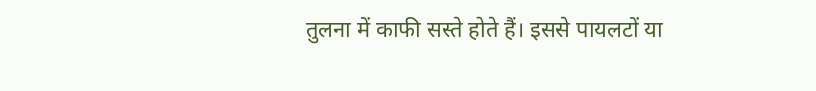तुलना में काफी सस्ते होते हैं। इससे पायलटों या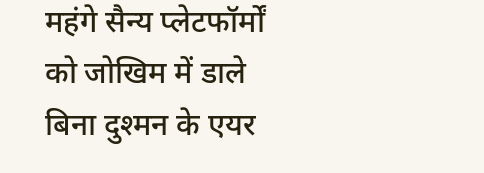महंगे सैन्य प्लेटफॉर्मों को जोखिम में डाले बिना दुश्मन के एयर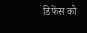डिफेंस को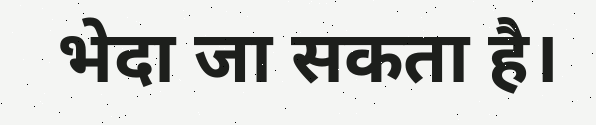भेदा जा सकता है।